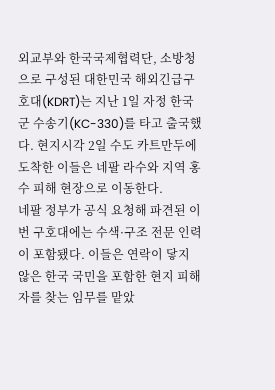외교부와 한국국제협력단, 소방청으로 구성된 대한민국 해외긴급구호대(KDRT)는 지난 1일 자정 한국 군 수송기(KC-330)를 타고 출국했다. 현지시각 2일 수도 카트만두에 도착한 이들은 네팔 라수와 지역 홍수 피해 현장으로 이동한다.
네팔 정부가 공식 요청해 파견된 이번 구호대에는 수색·구조 전문 인력이 포함됐다. 이들은 연락이 닿지 않은 한국 국민을 포함한 현지 피해자를 찾는 임무를 맡았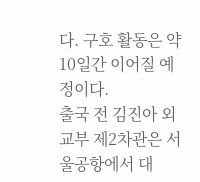다. 구호 활동은 약 10일간 이어질 예정이다.
출국 전 김진아 외교부 제2차관은 서울공항에서 대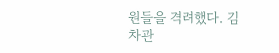원들을 격려했다. 김 차관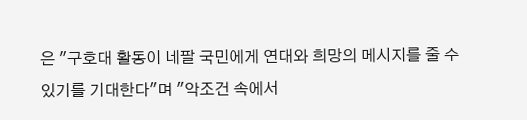은 "구호대 활동이 네팔 국민에게 연대와 희망의 메시지를 줄 수 있기를 기대한다"며 "악조건 속에서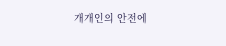개개인의 안전에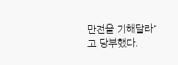만전을 기해달라"고 당부했다.